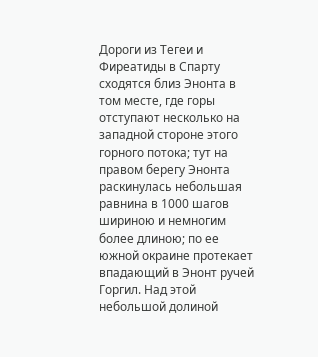Дороги из Тегеи и Фиреатиды в Спарту сходятся близ Энонта в том месте, где горы отступают несколько на западной стороне этого горного потока; тут на правом берегу Энонта раскинулась небольшая равнина в 1000 шагов шириною и немногим более длиною; по ее южной окраине протекает впадающий в Энонт ручей Горгил. Над этой небольшой долиной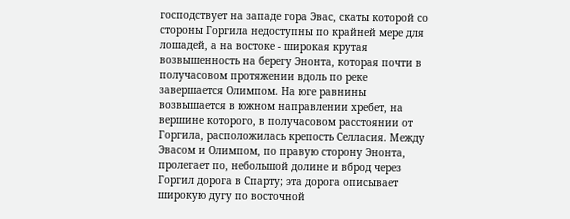господствует на западе гора Эвас, скаты которой со стороны Горгила недоступны по крайней мере для лошадей, а на востоке - широкая крутая возвышенность на берегу Энонта, которая почти в получасовом протяжении вдоль по реке завершается Олимпом. На юге равнины возвышается в южном направлении хребет, на вершине которого, в получасовом расстоянии от Горгила, расположилась крепость Селласия. Между Эвасом и Олимпом, по правую сторону Энонта, пролегает по, небольшой долине и вброд через Горгил дорога в Спарту; эта дорога описывает широкую дугу по восточной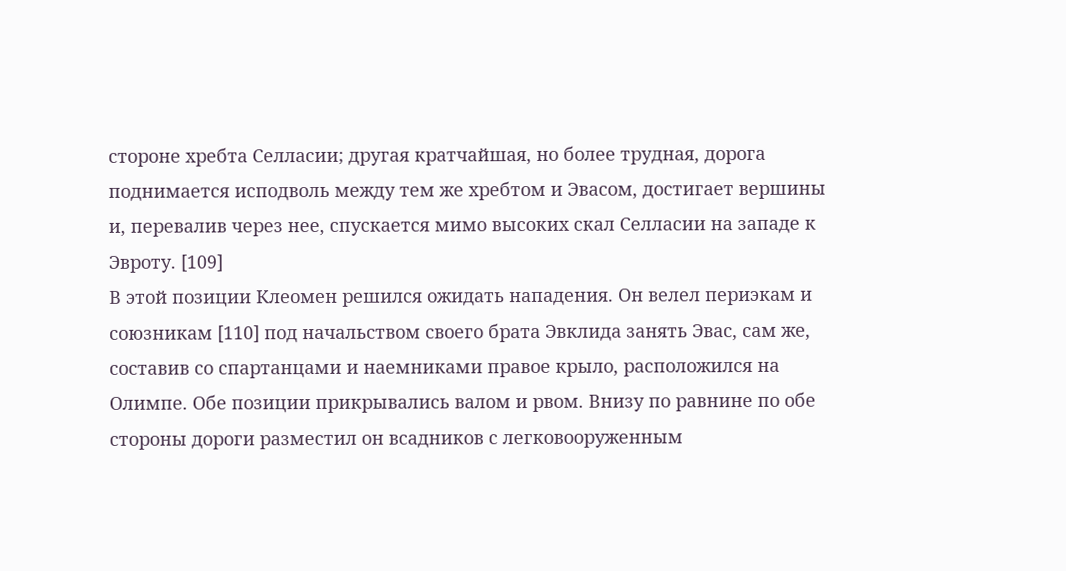стороне хребта Селласии; другая кратчайшая, но более трудная, дорога поднимается исподволь между тем же хребтом и Эвасом, достигает вершины и, перевалив через нее, спускается мимо высоких скал Селласии на западе к Эвроту. [109]
В этой позиции Клеомен решился ожидать нападения. Он велел периэкам и союзникам [110] под начальством своего брата Эвклида занять Эвас, сам же, составив со спартанцами и наемниками правое крыло, расположился на Олимпе. Обе позиции прикрывались валом и рвом. Внизу по равнине по обе стороны дороги разместил он всадников с легковооруженным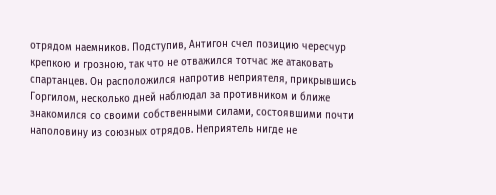отрядом наемников. Подступив, Антигон счел позицию чересчур крепкою и грозною, так что не отважился тотчас же атаковать спартанцев. Он расположился напротив неприятеля, прикрывшись Горгилом, несколько дней наблюдал за противником и ближе знакомился со своими собственными силами, состоявшими почти наполовину из союзных отрядов. Неприятель нигде не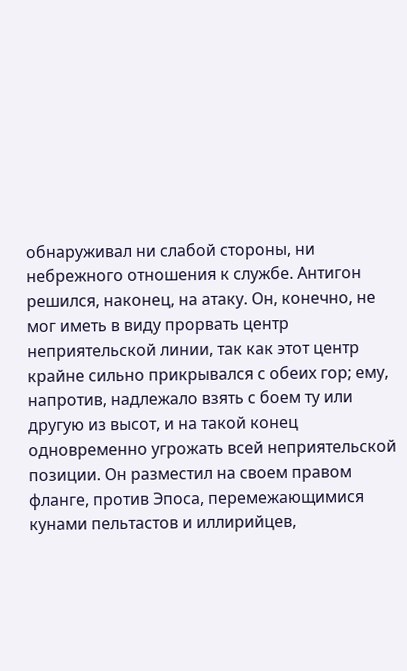обнаруживал ни слабой стороны, ни небрежного отношения к службе. Антигон решился, наконец, на атаку. Он, конечно, не мог иметь в виду прорвать центр неприятельской линии, так как этот центр крайне сильно прикрывался с обеих гор; ему, напротив, надлежало взять с боем ту или другую из высот, и на такой конец одновременно угрожать всей неприятельской позиции. Он разместил на своем правом фланге, против Эпоса, перемежающимися кунами пельтастов и иллирийцев,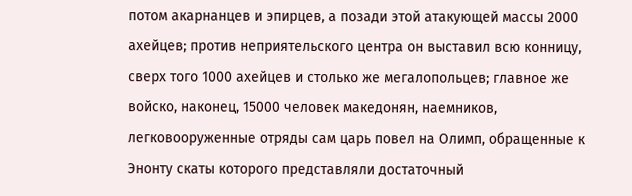потом акарнанцев и эпирцев, а позади этой атакующей массы 2000 ахейцев; против неприятельского центра он выставил всю конницу, сверх того 1000 ахейцев и столько же мегалопольцев; главное же войско, наконец, 15000 человек македонян, наемников, легковооруженные отряды сам царь повел на Олимп, обращенные к Энонту скаты которого представляли достаточный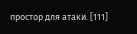простор для атаки. [111]